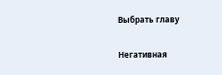Выбрать главу

Негативная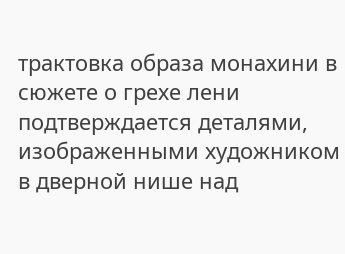трактовка образа монахини в сюжете о грехе лени подтверждается деталями, изображенными художником в дверной нише над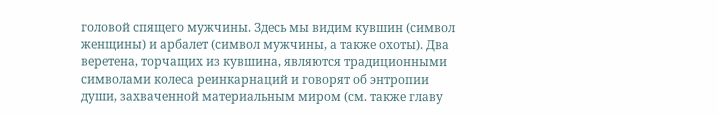головой спящего мужчины. Здесь мы видим кувшин (символ женщины) и арбалет (символ мужчины, а также охоты). Два веретена, торчащих из кувшина, являются традиционными символами колеса реинкарнаций и говорят об энтропии души, захваченной материальным миром (см. также главу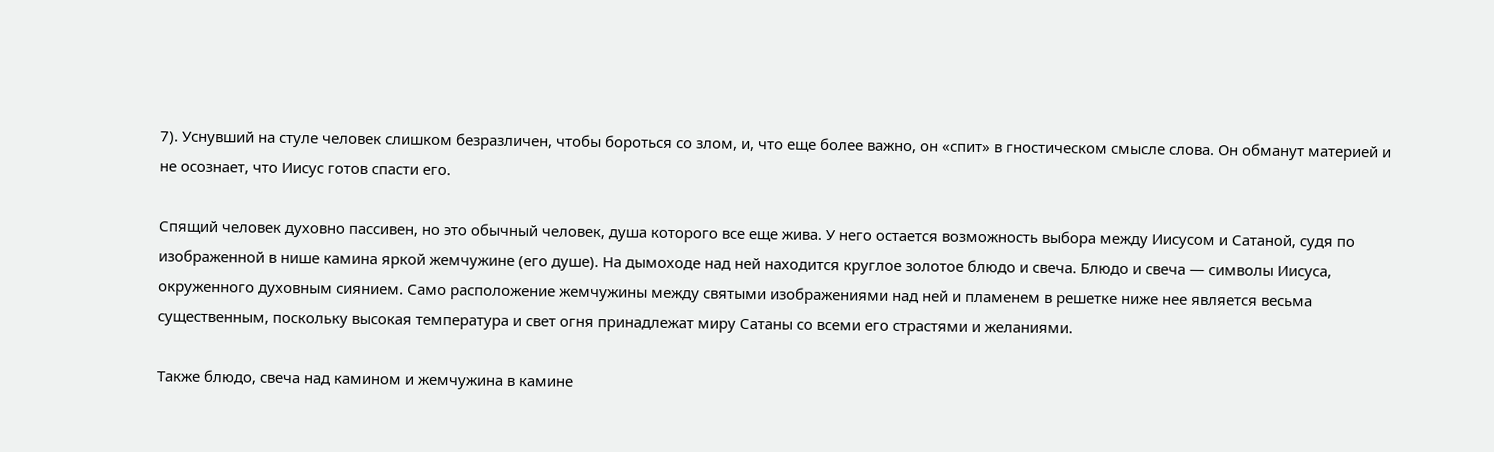7). Уснувший на стуле человек слишком безразличен, чтобы бороться со злом, и, что еще более важно, он «спит» в гностическом смысле слова. Он обманут материей и не осознает, что Иисус готов спасти его.

Спящий человек духовно пассивен, но это обычный человек, душа которого все еще жива. У него остается возможность выбора между Иисусом и Сатаной, судя по изображенной в нише камина яркой жемчужине (его душе). На дымоходе над ней находится круглое золотое блюдо и свеча. Блюдо и свеча — символы Иисуса, окруженного духовным сиянием. Само расположение жемчужины между святыми изображениями над ней и пламенем в решетке ниже нее является весьма существенным, поскольку высокая температура и свет огня принадлежат миру Сатаны со всеми его страстями и желаниями.

Также блюдо, свеча над камином и жемчужина в камине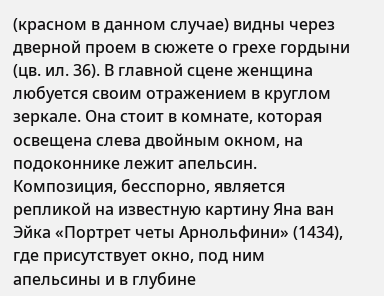(красном в данном случае) видны через дверной проем в сюжете о грехе гордыни (цв. ил. 36). В главной сцене женщина любуется своим отражением в круглом зеркале. Она стоит в комнате, которая освещена слева двойным окном, на подоконнике лежит апельсин. Композиция, бесспорно, является репликой на известную картину Яна ван Эйка «Портрет четы Арнольфини» (1434), где присутствует окно, под ним апельсины и в глубине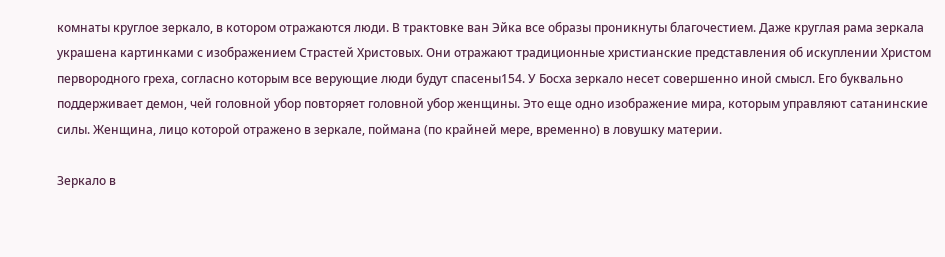комнаты круглое зеркало, в котором отражаются люди. В трактовке ван Эйка все образы проникнуты благочестием. Даже круглая рама зеркала украшена картинками с изображением Страстей Христовых. Они отражают традиционные христианские представления об искуплении Христом первородного греха, согласно которым все верующие люди будут спасены154. У Босха зеркало несет совершенно иной смысл. Его буквально поддерживает демон, чей головной убор повторяет головной убор женщины. Это еще одно изображение мира, которым управляют сатанинские силы. Женщина, лицо которой отражено в зеркале, поймана (по крайней мере, временно) в ловушку материи.

Зеркало в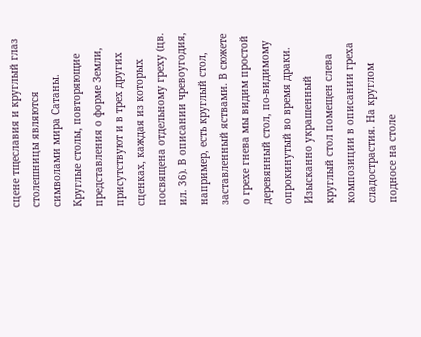сцене тщеславия и круглый глаз столешницы являются символами мира Сатаны. Круглые столы, повторяющие представления о форме Земли, присутствуют и в трех других сценках, каждая из которых посвящена отдельному греху (цв. ил. 36). В описании чревоугодия, например, есть круглый стол, заставленный яствами. В сюжете о грехе гнева мы видим простой деревянный стол, по-видимому опрокинутый во время драки. Изысканно украшенный круглый стол помещен слева композиции в описании греха сладострастия. На круглом подносе на столе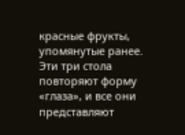красные фрукты, упомянутые ранее. Эти три стола повторяют форму «глаза», и все они представляют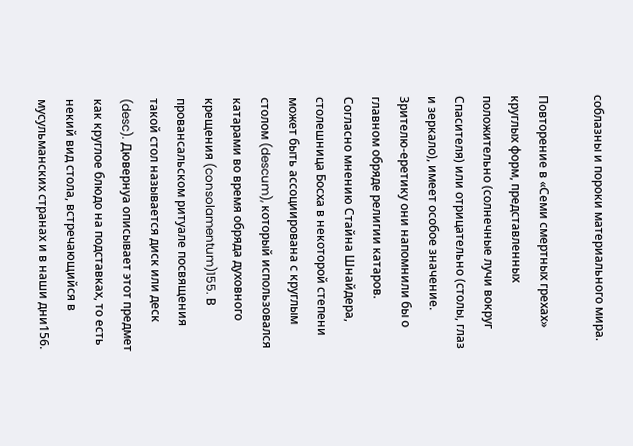соблазны и пороки материального мира.

Повторение в «Семи смертных грехах» круглых форм, представленных положительно (солнечные лучи вокруг Спасителя) или отрицательно (столы, глаз и зеркало), имеет особое значение. Зрителю-еретику они напомнили бы о главном обряде религии катаров. Согласно мнению Стайна Шнайдера, столешница Босха в некоторой степени может быть ассоциирована с круглым столом (descum), который использовался катарами во время обряда духовного крещения (consolamentum)155. В провансальском ритуале посвящения такой стол называется диск или деск (desc). Дювернуа описывает этот предмет как круглое блюдо на подставках, то есть некий вид стола, встречающийся в мусульманских странах и в наши дни156.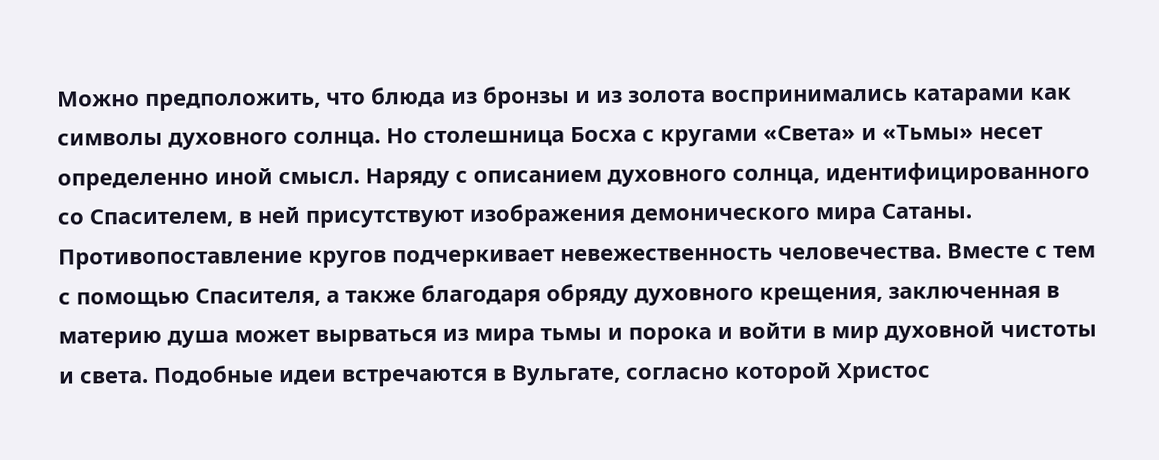Можно предположить, что блюда из бронзы и из золота воспринимались катарами как символы духовного солнца. Но столешница Босха с кругами «Света» и «Тьмы» несет определенно иной смысл. Наряду с описанием духовного солнца, идентифицированного со Спасителем, в ней присутствуют изображения демонического мира Сатаны. Противопоставление кругов подчеркивает невежественность человечества. Вместе с тем с помощью Спасителя, а также благодаря обряду духовного крещения, заключенная в материю душа может вырваться из мира тьмы и порока и войти в мир духовной чистоты и света. Подобные идеи встречаются в Вульгате, согласно которой Христос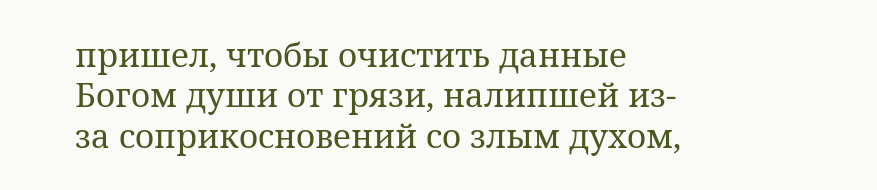пришел, чтобы очистить данные Богом души от грязи, налипшей из-за соприкосновений со злым духом,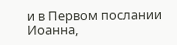и в Первом послании Иоанна,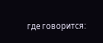где говорится: